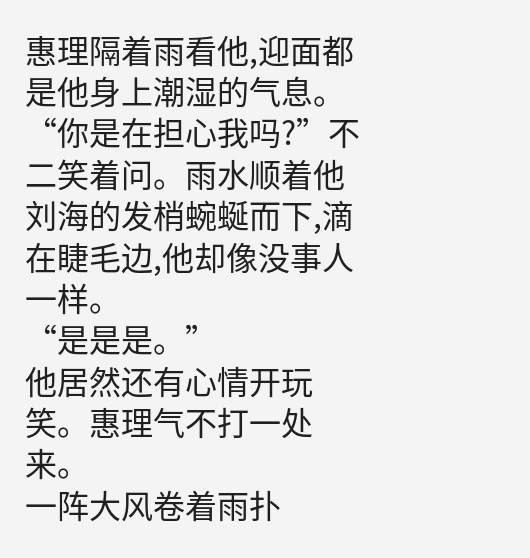惠理隔着雨看他,迎面都是他身上潮湿的气息。
“你是在担心我吗?”不二笑着问。雨水顺着他刘海的发梢蜿蜒而下,滴在睫毛边,他却像没事人一样。
“是是是。”
他居然还有心情开玩笑。惠理气不打一处来。
一阵大风卷着雨扑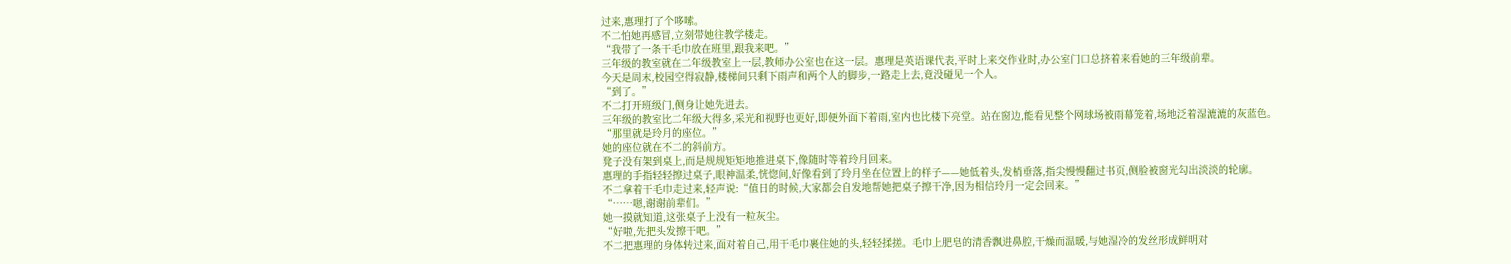过来,惠理打了个哆嗦。
不二怕她再感冒,立刻带她往教学楼走。
“我带了一条干毛巾放在班里,跟我来吧。”
三年级的教室就在二年级教室上一层,教师办公室也在这一层。惠理是英语课代表,平时上来交作业时,办公室门口总挤着来看她的三年级前辈。
今天是周末,校园空得寂静,楼梯间只剩下雨声和两个人的脚步,一路走上去,竟没碰见一个人。
“到了。”
不二打开班级门,侧身让她先进去。
三年级的教室比二年级大得多,采光和视野也更好,即便外面下着雨,室内也比楼下亮堂。站在窗边,能看见整个网球场被雨幕笼着,场地泛着湿漉漉的灰蓝色。
“那里就是玲月的座位。”
她的座位就在不二的斜前方。
凳子没有架到桌上,而是规规矩矩地推进桌下,像随时等着玲月回来。
惠理的手指轻轻擦过桌子,眼神温柔,恍惚间,好像看到了玲月坐在位置上的样子——她低着头,发梢垂落,指尖慢慢翻过书页,侧脸被窗光勾出淡淡的轮廓。
不二拿着干毛巾走过来,轻声说:“值日的时候,大家都会自发地帮她把桌子擦干净,因为相信玲月一定会回来。”
“……嗯,谢谢前辈们。”
她一摸就知道,这张桌子上没有一粒灰尘。
“好啦,先把头发擦干吧。”
不二把惠理的身体转过来,面对着自己,用干毛巾裹住她的头,轻轻揉搓。毛巾上肥皂的清香飘进鼻腔,干燥而温暖,与她湿冷的发丝形成鲜明对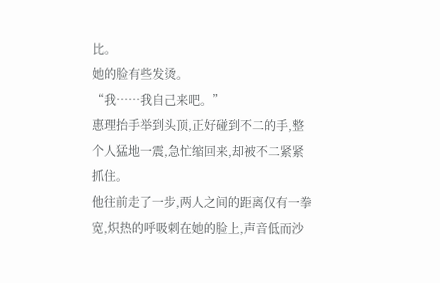比。
她的脸有些发烫。
“我……我自己来吧。”
惠理抬手举到头顶,正好碰到不二的手,整个人猛地一震,急忙缩回来,却被不二紧紧抓住。
他往前走了一步,两人之间的距离仅有一拳宽,炽热的呼吸刺在她的脸上,声音低而沙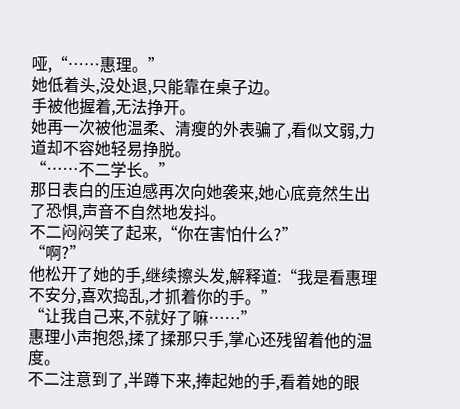哑,“……惠理。”
她低着头,没处退,只能靠在桌子边。
手被他握着,无法挣开。
她再一次被他温柔、清瘦的外表骗了,看似文弱,力道却不容她轻易挣脱。
“……不二学长。”
那日表白的压迫感再次向她袭来,她心底竟然生出了恐惧,声音不自然地发抖。
不二闷闷笑了起来,“你在害怕什么?”
“啊?”
他松开了她的手,继续擦头发,解释道:“我是看惠理不安分,喜欢捣乱,才抓着你的手。”
“让我自己来,不就好了嘛……”
惠理小声抱怨,揉了揉那只手,掌心还残留着他的温度。
不二注意到了,半蹲下来,捧起她的手,看着她的眼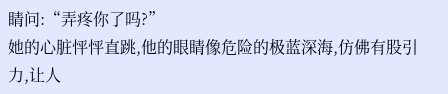睛问:“弄疼你了吗?”
她的心脏怦怦直跳,他的眼睛像危险的极蓝深海,仿佛有股引力,让人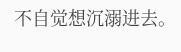不自觉想沉溺进去。